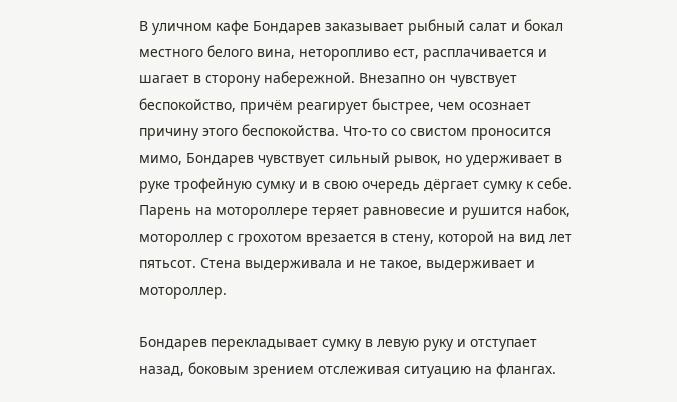В уличном кафе Бондарев заказывает рыбный салат и бокал местного белого вина, неторопливо ест, расплачивается и шагает в сторону набережной. Внезапно он чувствует беспокойство, причём реагирует быстрее, чем осознает причину этого беспокойства. Что-то со свистом проносится мимо, Бондарев чувствует сильный рывок, но удерживает в руке трофейную сумку и в свою очередь дёргает сумку к себе. Парень на мотороллере теряет равновесие и рушится набок, мотороллер с грохотом врезается в стену, которой на вид лет пятьсот. Стена выдерживала и не такое, выдерживает и мотороллер.

Бондарев перекладывает сумку в левую руку и отступает назад, боковым зрением отслеживая ситуацию на флангах.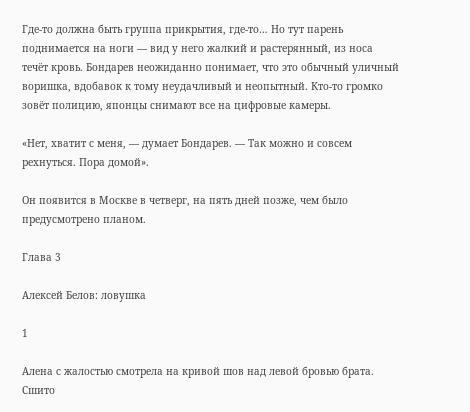Где-то должна быть группа прикрытия, где-то… Но тут парень поднимается на ноги — вид у него жалкий и растерянный, из носа течёт кровь. Бондарев неожиданно понимает, что это обычный уличный воришка, вдобавок к тому неудачливый и неопытный. Кто-то громко зовёт полицию, японцы снимают все на цифровые камеры.

«Нет, хватит с меня, — думает Бондарев. — Так можно и совсем рехнуться. Пора домой».

Он появится в Москве в четверг, на пять дней позже, чем было предусмотрено планом.

Глава 3

Алексей Белов: ловушка

1

Алена с жалостью смотрела на кривой шов над левой бровью брата. Сшито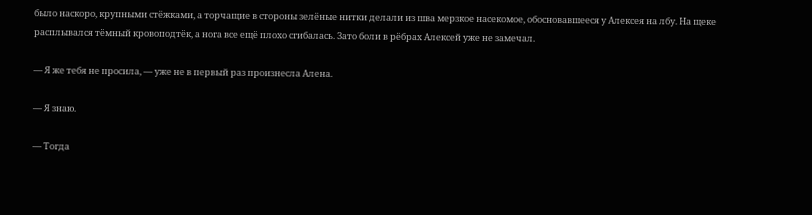было наскоро, крупными стёжками, а торчащие в стороны зелёные нитки делали из шва мерзкое насекомое, обосновавшееся у Алексея на лбу. На щеке расплывался тёмный кровоподтёк, а нога все ещё плохо сгибалась. Зато боли в рёбрах Алексей уже не замечал.

— Я же тебя не просила, — уже не в первый раз произнесла Алена.

— Я знаю.

— Тогда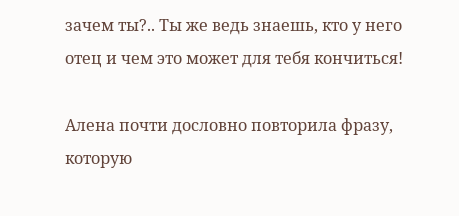зачем ты?.. Ты же ведь знаешь, кто у него отец и чем это может для тебя кончиться!

Алена почти дословно повторила фразу, которую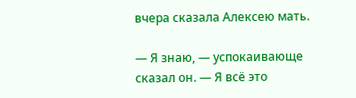вчера сказала Алексею мать.

— Я знаю, — успокаивающе сказал он. — Я всё это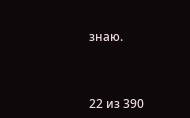знаю.



22 из 390